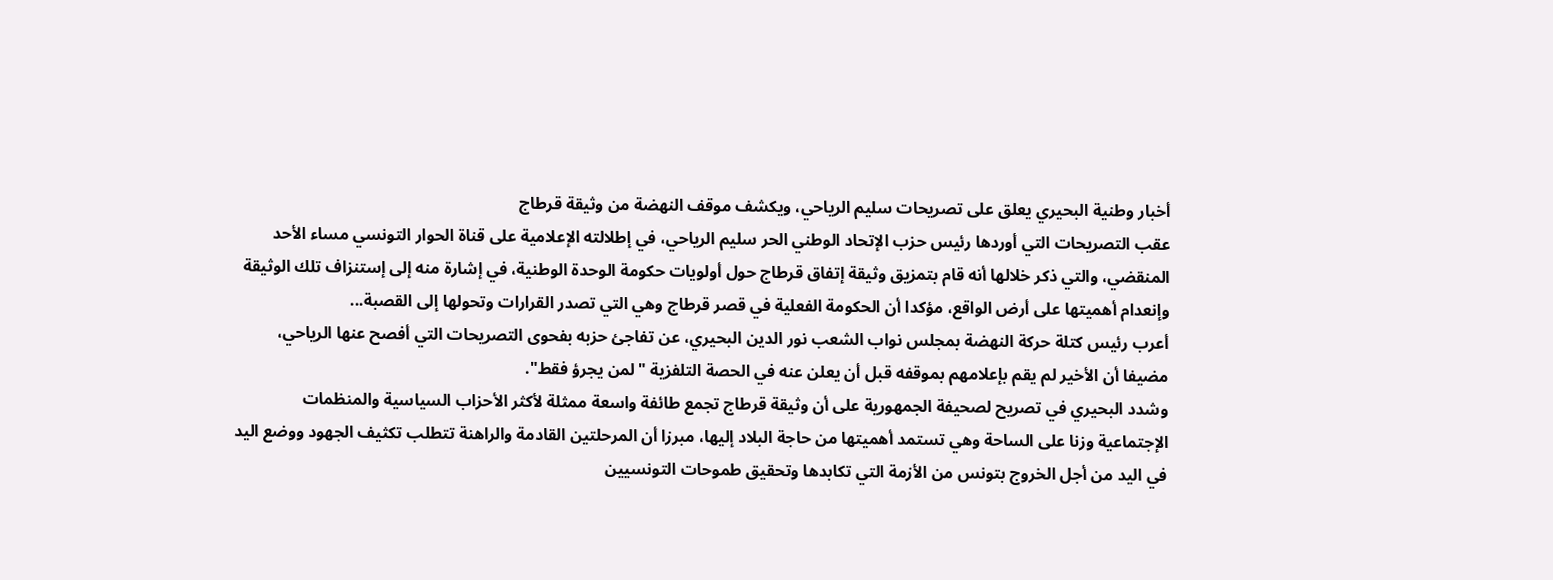أخبار وطنية البحيري يعلق على تصريحات سليم الرياحي، ويكشف موقف النهضة من وثيقة قرطاج
عقب التصريحات التي أوردها رئيس حزب الإتحاد الوطني الحر سليم الرياحي، في إطلالته الإعلامية على قناة الحوار التونسي مساء الأحد المنقضي، والتي ذكر خلالها أنه قام بتمزيق وثيقة إتفاق قرطاج حول أولويات حكومة الوحدة الوطنية، في إشارة منه إلى إستنزاف تلك الوثيقة وإنعدام أهميتها على أرض الواقع، مؤكدا أن الحكومة الفعلية في قصر قرطاج وهي التي تصدر القرارات وتحولها إلى القصبة...
أعرب رئيس كتلة حركة النهضة بمجلس نواب الشعب نور الدين البحيري، عن تفاجئ حزبه بفحوى التصريحات التي أفصح عنها الرياحي، مضيفا أن الأخير لم يقم بإعلامهم بموقفه قبل أن يعلن عنه في الحصة التلفزية "لمن يجرؤ فقط".
وشدد البحيري في تصريح لصحيفة الجمهورية على أن وثيقة قرطاج تجمع طائفة واسعة ممثلة لأكثر الأحزاب السياسية والمنظمات الإجتماعية وزنا على الساحة وهي تستمد أهميتها من حاجة البلاد إليها، مبرزا أن المرحلتين القادمة والراهنة تتطلب تكثيف الجهود ووضع اليد في اليد من أجل الخروج بتونس من الأزمة التي تكابدها وتحقيق طموحات التونسيين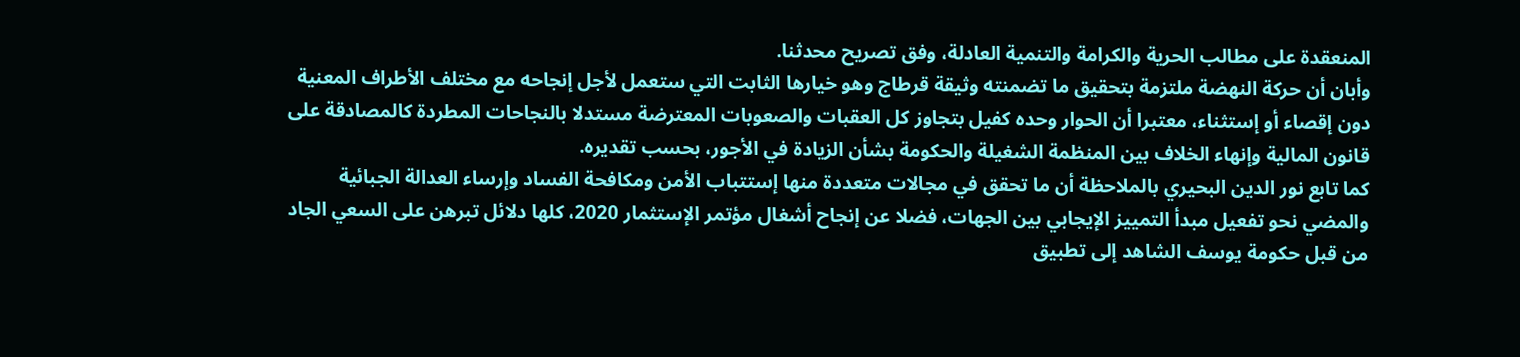المنعقدة على مطالب الحرية والكرامة والتنمية العادلة، وفق تصريح محدثنا.
وأبان أن حركة النهضة ملتزمة بتحقيق ما تضمنته وثيقة قرطاج وهو خيارها الثابت التي ستعمل لأجل إنجاحه مع مختلف الأطراف المعنية دون إقصاء أو إستثناء، معتبرا أن الحوار وحده كفيل بتجاوز كل العقبات والصعوبات المعترضة مستدلا بالنجاحات المطردة كالمصادقة على قانون المالية وإنهاء الخلاف بين المنظمة الشغيلة والحكومة بشأن الزيادة في الأجور، بحسب تقديره.
كما تابع نور الدين البحيري بالملاحظة أن ما تحقق في مجالات متعددة منها إستتباب الأمن ومكافحة الفساد وإرساء العدالة الجبائية والمضي نحو تفعيل مبدأ التمييز الإيجابي بين الجهات، فضلا عن إنجاح أشغال مؤتمر الإستثمار 2020، كلها دلائل تبرهن على السعي الجاد من قبل حكومة يوسف الشاهد إلى تطبيق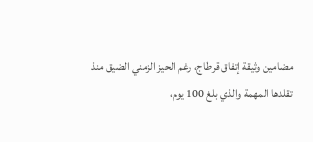مضامين وثيقة إتفاق قرطاج، رغم الحيز الزمني الضيق منذ تقلدها المهمة والذي بلغ 100 يوم،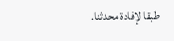طبقا لإفادة محدثنا.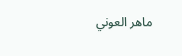ماهر العوني